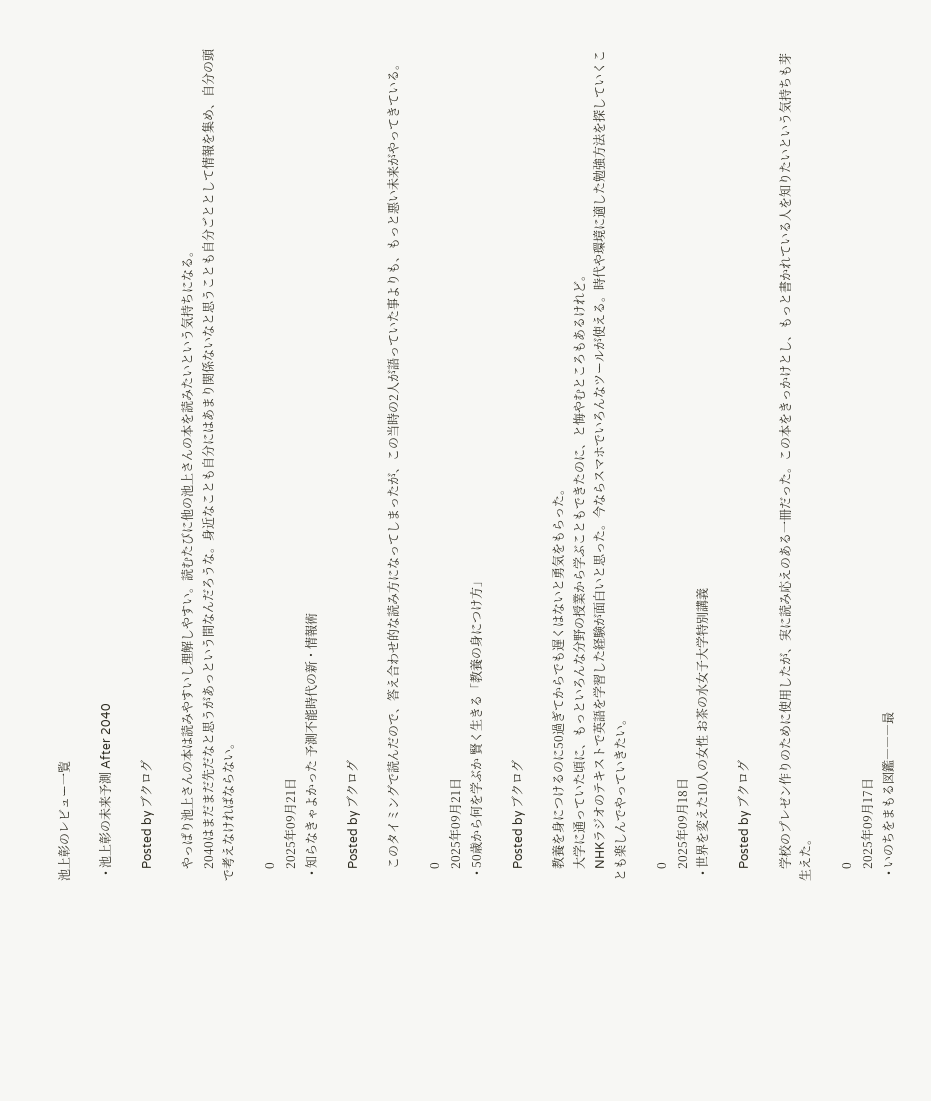池上彰のレビュー一覧

  • 池上彰の未来予測 After 2040

    Posted by ブクログ

    やっぱり池上さんの本は読みやすいし理解しやすい。読むたびに他の池上さんの本を読みたいという気持ちになる。
    2040はまだまだ先だなと思うがあっという間なんだろうな。身近なことも自分にはあまり関係ないなと思うことも自分ごととして情報を集め、自分の頭で考えなければならない。

    0
    2025年09月21日
  • 知らなきゃよかった 予測不能時代の新・情報術

    Posted by ブクログ

    このタイミングで読んだので、答え合わせ的な読み方になってしまったが、この当時の2人が語っていた事よりも、もっと悪い未来がやってきている。

    0
    2025年09月21日
  • 50歳から何を学ぶか 賢く生きる「教養の身につけ方」

    Posted by ブクログ

    教養を身につけるのに50過ぎてからでも遅くはないと勇気をもらった。
    大学に通っていた頃に、もっといろんな分野の授業から学ぶこともできたのに、と悔やむところもあるけれど。
    NHKラジオのテキストで英語を学習した経験が面白いと思った。今ならスマホでいろんなツールが使える。時代や環境に適した勉強方法を探していくことも楽しんでやっていきたい。

    0
    2025年09月18日
  • 世界を変えた10人の女性 お茶の水女子大学特別講義

    Posted by ブクログ

    学校のプレゼン作りのために使用したが、実に読み応えのある一冊だった。この本をきっかけとし、もっと書かれている人を知りたいという気持ちも芽生えた。

    0
    2025年09月17日
  • いのちをまもる図鑑―――最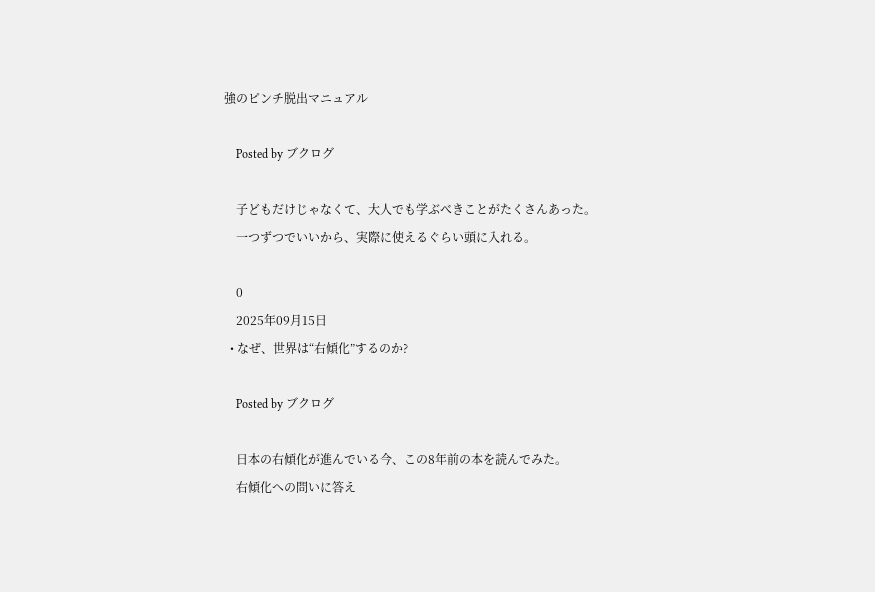強のピンチ脱出マニュアル

    Posted by ブクログ

    子どもだけじゃなくて、大人でも学ぶべきことがたくさんあった。
    一つずつでいいから、実際に使えるぐらい頭に入れる。

    0
    2025年09月15日
  • なぜ、世界は“右傾化”するのか?

    Posted by ブクログ

    日本の右傾化が進んでいる今、この8年前の本を読んでみた。
    右傾化への問いに答え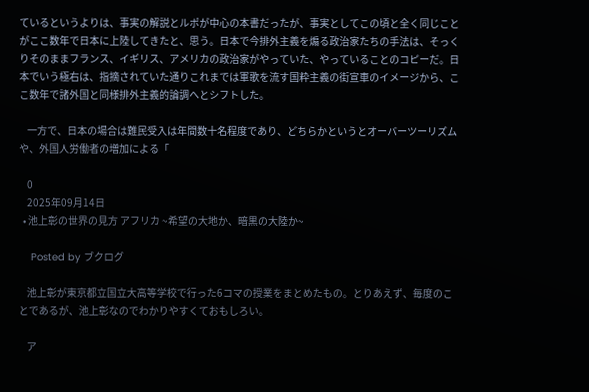ているというよりは、事実の解説とルポが中心の本書だったが、事実としてこの頃と全く同じことがここ数年で日本に上陸してきたと、思う。日本で今排外主義を煽る政治家たちの手法は、そっくりそのままフランス、イギリス、アメリカの政治家がやっていた、やっていることのコピーだ。日本でいう極右は、指摘されていた通りこれまでは軍歌を流す国粋主義の街宣車のイメージから、ここ数年で諸外国と同様排外主義的論調へとシフトした。

    一方で、日本の場合は難民受入は年間数十名程度であり、どちらかというとオーバーツーリズムや、外国人労働者の増加による「

    0
    2025年09月14日
  • 池上彰の世界の見方 アフリカ ~希望の大地か、暗黒の大陸か~

    Posted by ブクログ

    池上彰が東京都立国立大高等学校で行った6コマの授業をまとめたもの。とりあえず、毎度のことであるが、池上彰なのでわかりやすくておもしろい。

    ア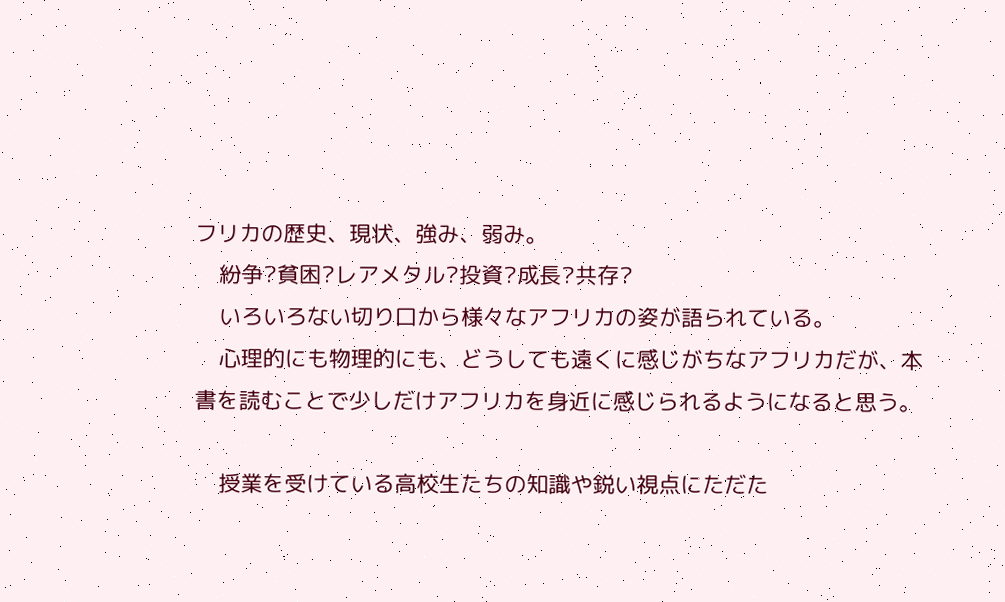フリカの歴史、現状、強み、弱み。
    紛争?貧困?レアメタル?投資?成長?共存?
    いろいろない切り口から様々なアフリカの姿が語られている。
    心理的にも物理的にも、どうしても遠くに感じがちなアフリカだが、本書を読むことで少しだけアフリカを身近に感じられるようになると思う。

    授業を受けている高校生たちの知識や鋭い視点にただた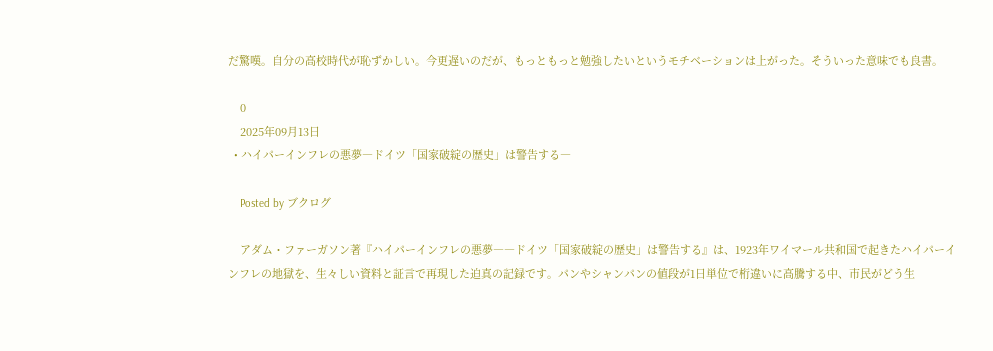だ驚嘆。自分の高校時代が恥ずかしい。今更遅いのだが、もっともっと勉強したいというモチベーションは上がった。そういった意味でも良書。

    0
    2025年09月13日
  • ハイパーインフレの悪夢―ドイツ「国家破綻の歴史」は警告する―

    Posted by ブクログ

    アダム・ファーガソン著『ハイパーインフレの悪夢――ドイツ「国家破綻の歴史」は警告する』は、1923年ワイマール共和国で起きたハイパーインフレの地獄を、生々しい資料と証言で再現した迫真の記録です。パンやシャンパンの値段が1日単位で桁違いに高騰する中、市民がどう生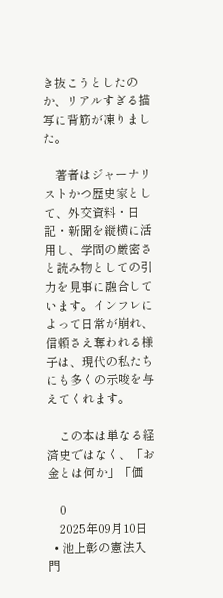き抜こうとしたのか、リアルすぎる描写に背筋が凍りました。

    著者はジャーナリストかつ歴史家として、外交資料・日記・新聞を縦横に活用し、学問の厳密さと読み物としての引力を見事に融合しています。インフレによって日常が崩れ、信頼さえ奪われる様子は、現代の私たちにも多くの示唆を与えてくれます。

    この本は単なる経済史ではなく、「お金とは何か」「価

    0
    2025年09月10日
  • 池上彰の憲法入門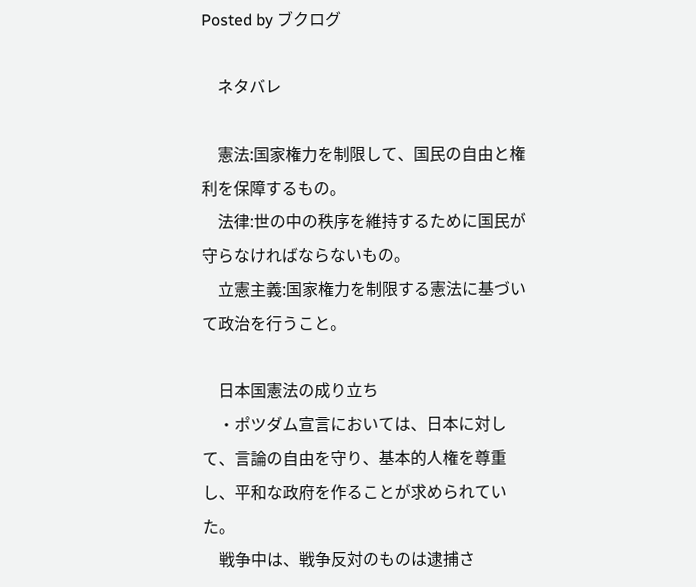Posted by ブクログ

    ネタバレ

    憲法:国家権力を制限して、国民の自由と権利を保障するもの。
    法律:世の中の秩序を維持するために国民が守らなければならないもの。
    立憲主義:国家権力を制限する憲法に基づいて政治を行うこと。

    日本国憲法の成り立ち
    ・ポツダム宣言においては、日本に対して、言論の自由を守り、基本的人権を尊重し、平和な政府を作ることが求められていた。
    戦争中は、戦争反対のものは逮捕さ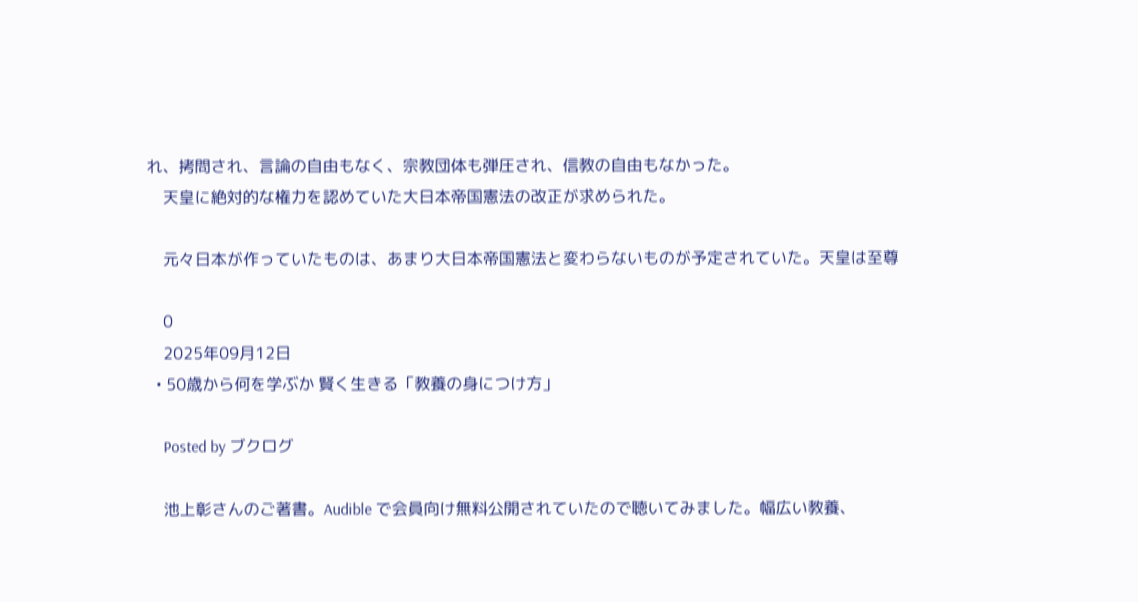れ、拷問され、言論の自由もなく、宗教団体も弾圧され、信教の自由もなかった。
    天皇に絶対的な権力を認めていた大日本帝国憲法の改正が求められた。

    元々日本が作っていたものは、あまり大日本帝国憲法と変わらないものが予定されていた。天皇は至尊

    0
    2025年09月12日
  • 50歳から何を学ぶか 賢く生きる「教養の身につけ方」

    Posted by ブクログ

    池上彰さんのご著書。Audible で会員向け無料公開されていたので聴いてみました。幅広い教養、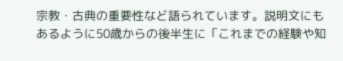宗教・古典の重要性など語られています。説明文にもあるように50歳からの後半生に「これまでの経験や知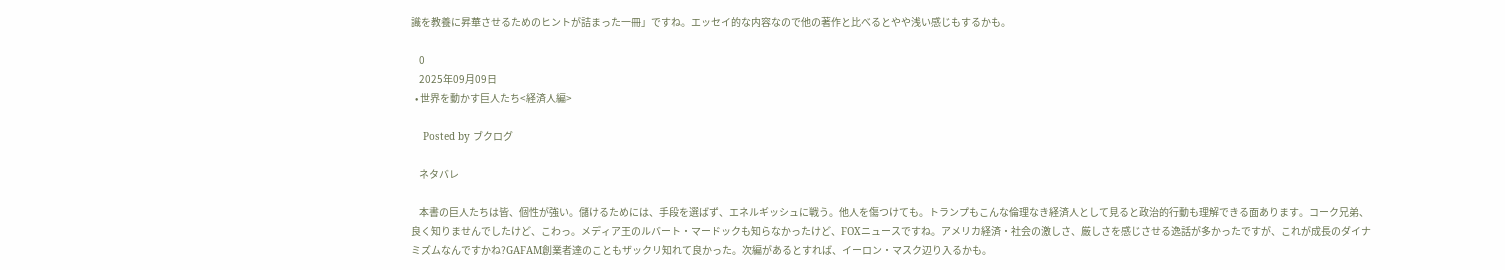識を教養に昇華させるためのヒントが詰まった一冊」ですね。エッセイ的な内容なので他の著作と比べるとやや浅い感じもするかも。

    0
    2025年09月09日
  • 世界を動かす巨人たち<経済人編>

    Posted by ブクログ

    ネタバレ

    本書の巨人たちは皆、個性が強い。儲けるためには、手段を選ばず、エネルギッシュに戦う。他人を傷つけても。トランプもこんな倫理なき経済人として見ると政治的行動も理解できる面あります。コーク兄弟、良く知りませんでしたけど、こわっ。メディア王のルバート・マードックも知らなかったけど、FOXニュースですね。アメリカ経済・社会の激しさ、厳しさを感じさせる逸話が多かったですが、これが成長のダイナミズムなんですかね?GAFAM創業者達のこともザックリ知れて良かった。次編があるとすれば、イーロン・マスク辺り入るかも。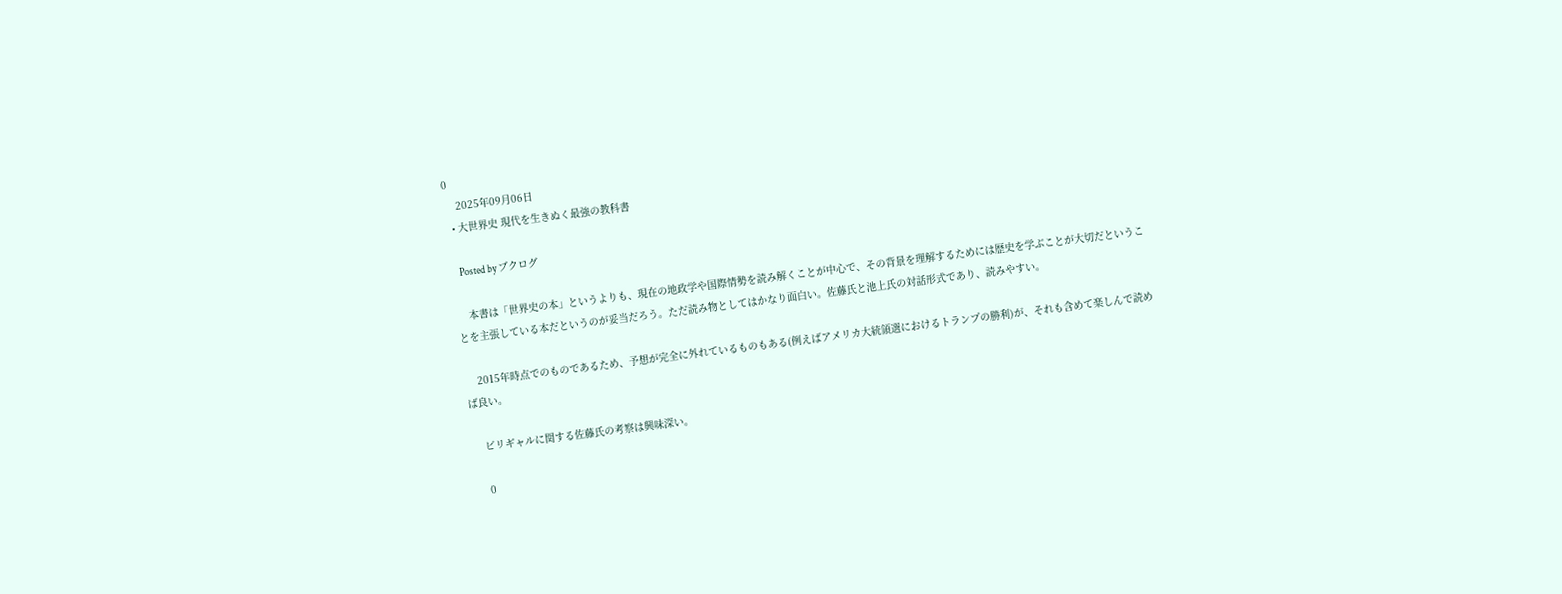0
    2025年09月06日
  • 大世界史 現代を生きぬく最強の教科書

    Posted by ブクログ

    本書は「世界史の本」というよりも、現在の地政学や国際情勢を読み解くことが中心で、その背景を理解するためには歴史を学ぶことが大切だということを主張している本だというのが妥当だろう。ただ読み物としてはかなり面白い。佐藤氏と池上氏の対話形式であり、読みやすい。

    2015年時点でのものであるため、予想が完全に外れているものもある(例えばアメリカ大統領選におけるトランプの勝利)が、それも含めて楽しんで読めば良い。

    ビリギャルに関する佐藤氏の考察は興味深い。

    0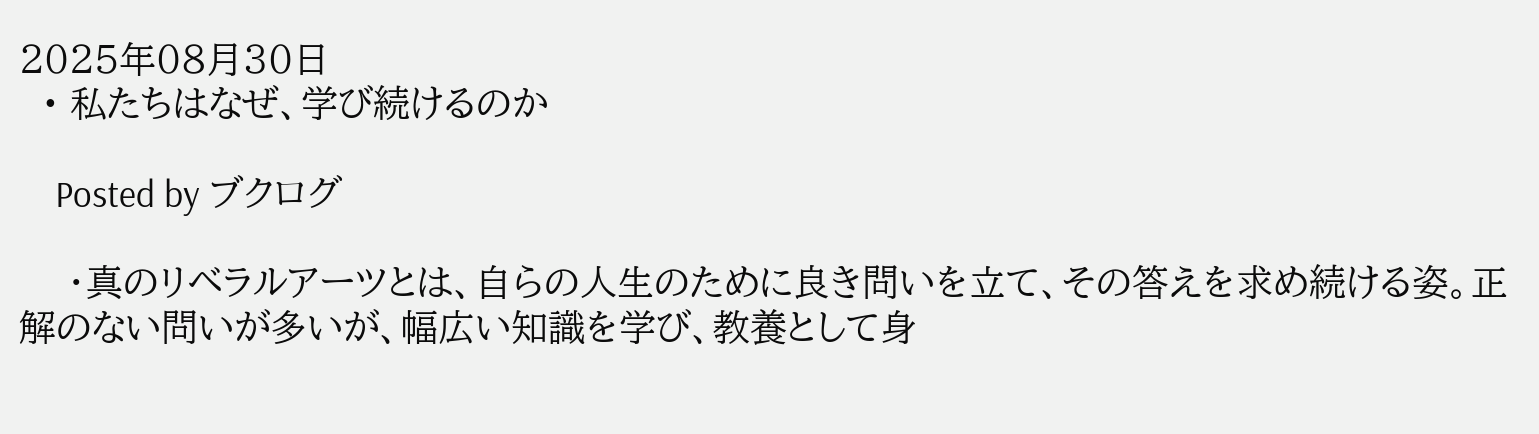2025年08月30日
  • 私たちはなぜ、学び続けるのか

    Posted by ブクログ

    ・真のリベラルアーツとは、自らの人生のために良き問いを立て、その答えを求め続ける姿。正解のない問いが多いが、幅広い知識を学び、教養として身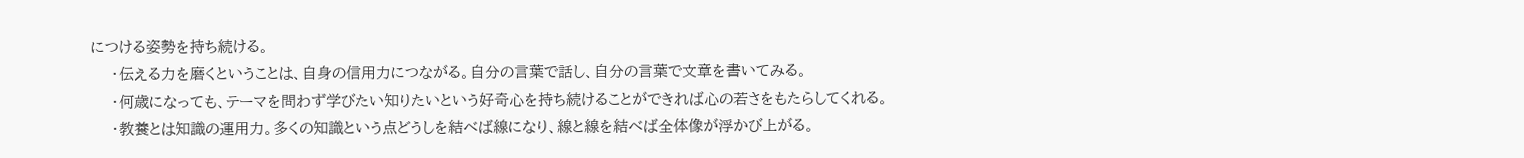につける姿勢を持ち続ける。
    ・伝える力を磨くということは、自身の信用力につながる。自分の言葉で話し、自分の言葉で文章を書いてみる。
    ・何歳になっても、テーマを問わず学びたい知りたいという好奇心を持ち続けることができれば心の若さをもたらしてくれる。
    ・教養とは知識の運用力。多くの知識という点どうしを結べば線になり、線と線を結べば全体像が浮かび上がる。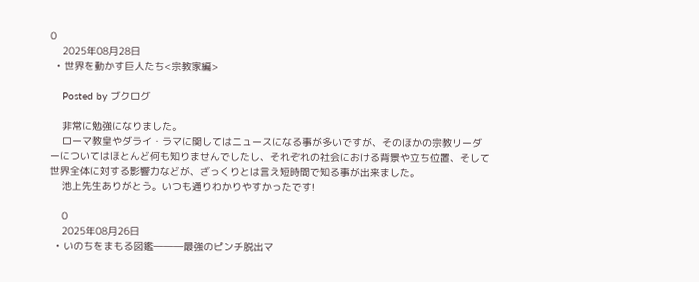0
    2025年08月28日
  • 世界を動かす巨人たち<宗教家編>

    Posted by ブクログ

    非常に勉強になりました。
    ローマ教皇やダライ・ラマに関してはニュースになる事が多いですが、そのほかの宗教リーダーについてはほとんど何も知りませんでしたし、それぞれの社会における背景や立ち位置、そして世界全体に対する影響力などが、ざっくりとは言え短時間で知る事が出来ました。
    池上先生ありがとう。いつも通りわかりやすかったです!

    0
    2025年08月26日
  • いのちをまもる図鑑―――最強のピンチ脱出マ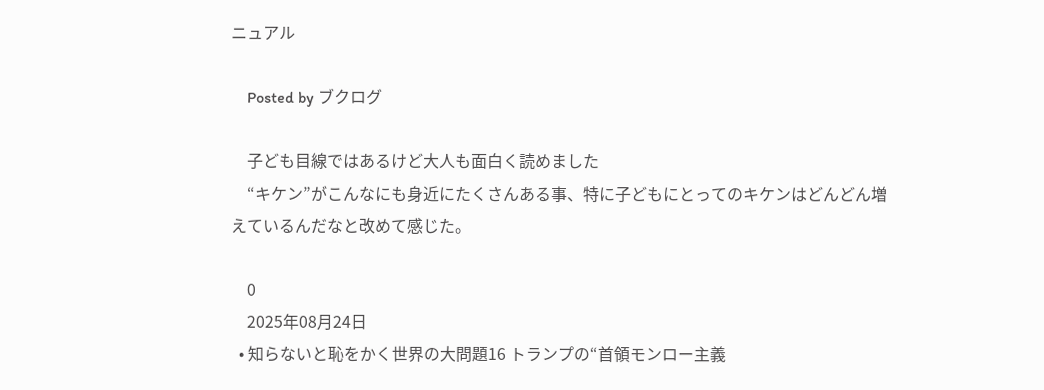ニュアル

    Posted by ブクログ

    子ども目線ではあるけど大人も面白く読めました
    “キケン”がこんなにも身近にたくさんある事、特に子どもにとってのキケンはどんどん増えているんだなと改めて感じた。

    0
    2025年08月24日
  • 知らないと恥をかく世界の大問題16 トランプの“首領モンロー主義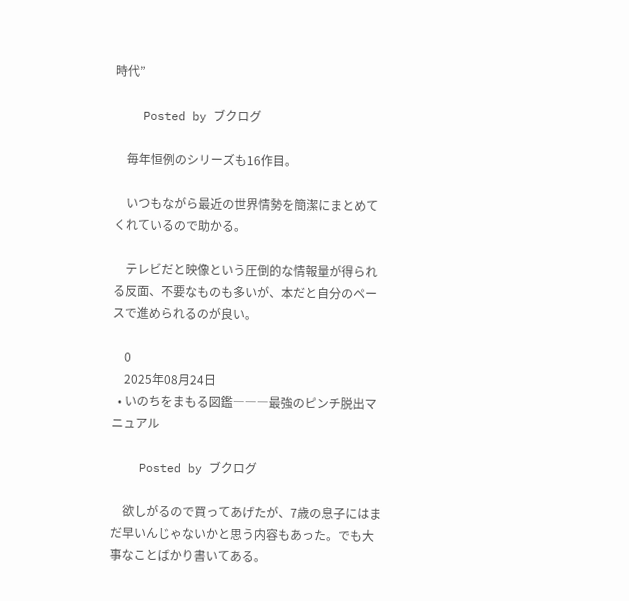時代”

    Posted by ブクログ

    毎年恒例のシリーズも16作目。

    いつもながら最近の世界情勢を簡潔にまとめてくれているので助かる。

    テレビだと映像という圧倒的な情報量が得られる反面、不要なものも多いが、本だと自分のペースで進められるのが良い。

    0
    2025年08月24日
  • いのちをまもる図鑑―――最強のピンチ脱出マニュアル

    Posted by ブクログ

    欲しがるので買ってあげたが、7歳の息子にはまだ早いんじゃないかと思う内容もあった。でも大事なことばかり書いてある。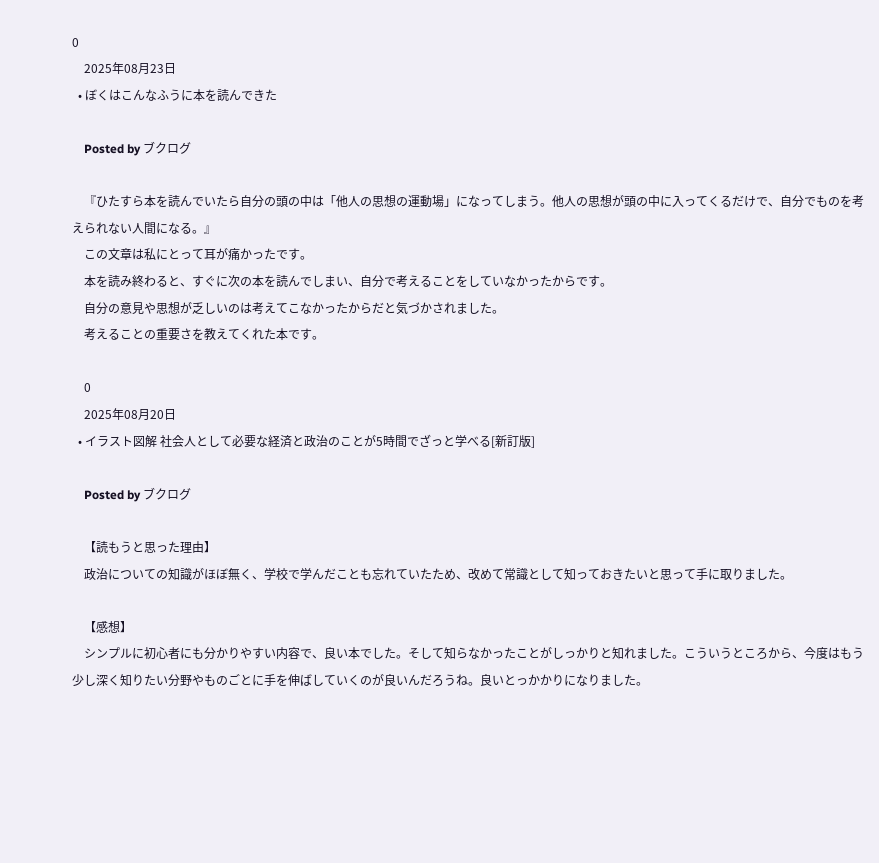0
    2025年08月23日
  • ぼくはこんなふうに本を読んできた

    Posted by ブクログ

    『ひたすら本を読んでいたら自分の頭の中は「他人の思想の運動場」になってしまう。他人の思想が頭の中に入ってくるだけで、自分でものを考えられない人間になる。』
    この文章は私にとって耳が痛かったです。
    本を読み終わると、すぐに次の本を読んでしまい、自分で考えることをしていなかったからです。
    自分の意見や思想が乏しいのは考えてこなかったからだと気づかされました。
    考えることの重要さを教えてくれた本です。

    0
    2025年08月20日
  • イラスト図解 社会人として必要な経済と政治のことが5時間でざっと学べる[新訂版]

    Posted by ブクログ

    【読もうと思った理由】
    政治についての知識がほぼ無く、学校で学んだことも忘れていたため、改めて常識として知っておきたいと思って手に取りました。

    【感想】
    シンプルに初心者にも分かりやすい内容で、良い本でした。そして知らなかったことがしっかりと知れました。こういうところから、今度はもう少し深く知りたい分野やものごとに手を伸ばしていくのが良いんだろうね。良いとっかかりになりました。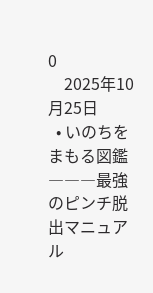0
    2025年10月25日
  • いのちをまもる図鑑―――最強のピンチ脱出マニュアル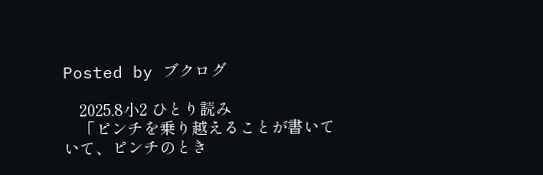Posted by ブクログ

    2025.8小2 ひとり読み
    「ピンチを乗り越えることが書いていて、ピンチのとき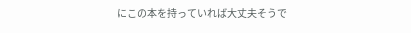にこの本を持っていれば大丈夫そうで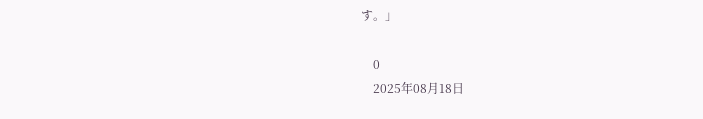す。」

    0
    2025年08月18日